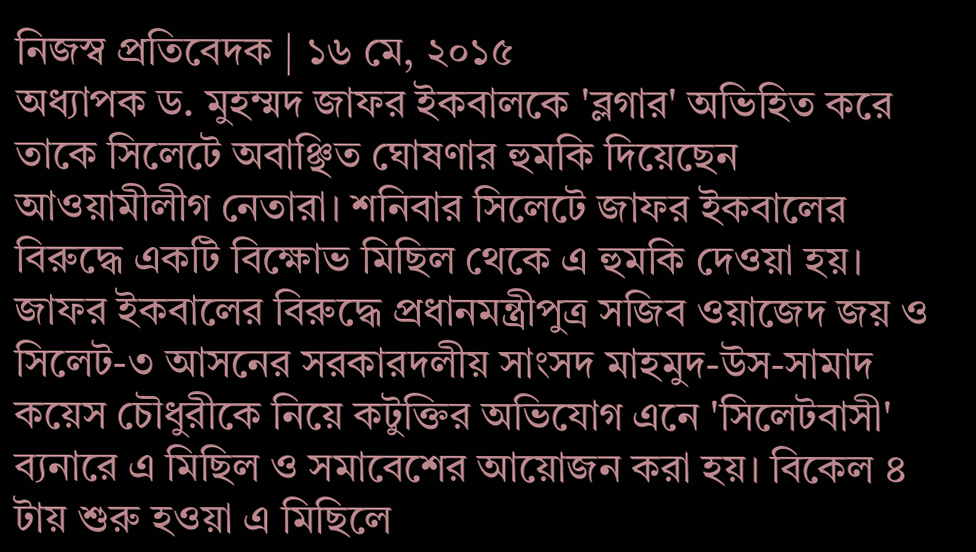নিজস্ব প্রতিবেদক | ১৬ মে, ২০১৫
অধ্যাপক ড. মুহম্মদ জাফর ইকবালকে 'ব্লগার' অভিহিত করে তাকে সিলেটে অবাঞ্ছিত ঘোষণার হুমকি দিয়েছেন আওয়ামীলীগ নেতারা। শনিবার সিলেটে জাফর ইকবালের বিরুদ্ধে একটি বিক্ষোভ মিছিল থেকে এ হুমকি দেওয়া হয়।
জাফর ইকবালের বিরুদ্ধে প্রধানমন্ত্রীপুত্র সজিব ওয়াজেদ জয় ও সিলেট-৩ আসনের সরকারদলীয় সাংসদ মাহমুদ-উস-সামাদ কয়েস চৌধুরীকে নিয়ে কটুক্তির অভিযোগ এনে 'সিলেটবাসী' ব্যনারে এ মিছিল ও সমাবেশের আয়োজন করা হয়। বিকেল ৪ টায় শুরু হওয়া এ মিছিলে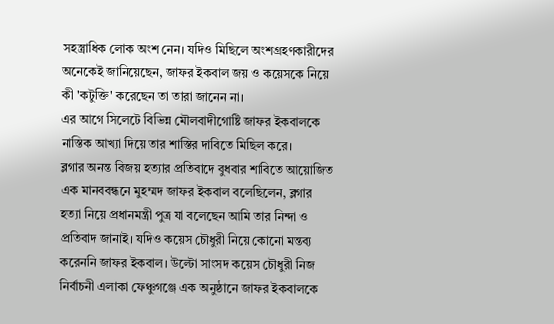সহস্ত্রাধিক লোক অংশ নেন। যদিও মিছিলে অংশগ্রহণকারীদের অনেকেই জানিয়েছেন, জাফর ইকবাল জয় ও কয়েসকে নিয়ে কী 'কটুক্তি' করেছেন তা তারা জানেন না।
এর আগে সিলেটে বিভিন্ন মৌলবাদীগোষ্টি জাফর ইকবালকে নাস্তিক আখ্যা দিয়ে তার শাস্তির দাবিতে মিছিল করে।
ব্লগার অনন্ত বিজয় হত্যার প্রতিবাদে বুধবার শাবিতে আয়োজিত এক মানববন্ধনে মুহম্মদ জাফর ইকবাল বলেছিলেন, ব্লগার হত্যা নিয়ে প্রধানমন্ত্রী পুত্র যা বলেছেন আমি তার নিন্দা ও প্রতিবাদ জানাই। যদিও কয়েস চৌধুরী নিয়ে কোনো মন্তব্য করেননি জাফর ইকবাল। উল্টো সাংসদ কয়েস চৌধুরী নিজ নির্বাচনী এলাকা ফেঞ্চুগঞ্জে এক অনুষ্ঠানে জাফর ইকবালকে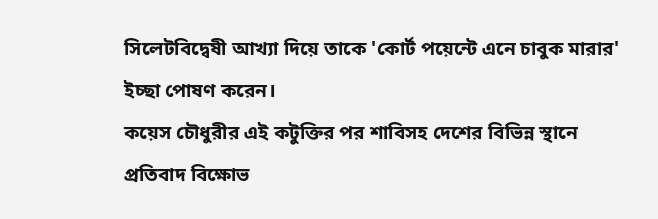সিলেটবিদ্বেষী আখ্যা দিয়ে তাকে 'কোর্ট পয়েন্টে এনে চাবুক মারার' ইচ্ছা পোষণ করেন।
কয়েস চৌধুরীর এই কটুক্তির পর শাবিসহ দেশের বিভিন্ন স্থানে প্রতিবাদ বিক্ষোভ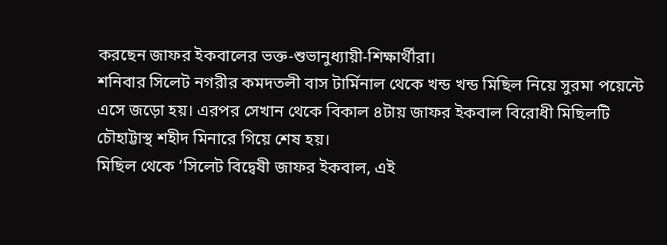করছেন জাফর ইকবালের ভক্ত-শুভানুধ্যায়ী-শিক্ষার্থীরা।
শনিবার সিলেট নগরীর কমদতলী বাস টার্মিনাল থেকে খন্ড খন্ড মিছিল নিয়ে সুরমা পয়েন্টে এসে জড়ো হয়। এরপর সেখান থেকে বিকাল ৪টায় জাফর ইকবাল বিরোধী মিছিলটি চৌহাট্টাস্থ শহীদ মিনারে গিয়ে শেষ হয়।
মিছিল থেকে ‘সিলেট বিদ্বেষী জাফর ইকবাল, এই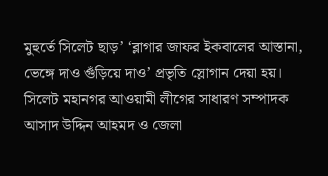মুহুর্তে সিলেট ছাড়’ ‘ব্লাগার জাফর ইকবালের আস্তানা, ভেঙ্গে দাও গুঁড়িয়ে দাও’ প্রভৃতি স্লোগান দেয়া হয়।
সিলেট মহানগর আওয়ামী লীগের সাধারণ সম্পাদক আসাদ উদ্দিন আহমদ ও জেলা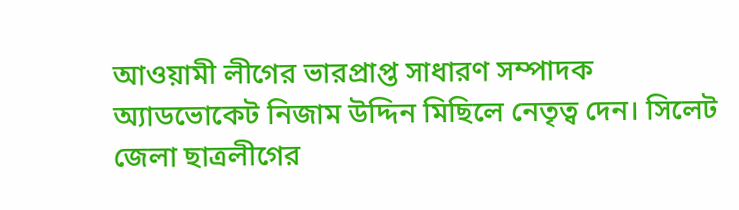আওয়ামী লীগের ভারপ্রাপ্ত সাধারণ সম্পাদক অ্যাডভোকেট নিজাম উদ্দিন মিছিলে নেতৃত্ব দেন। সিলেট জেলা ছাত্রলীগের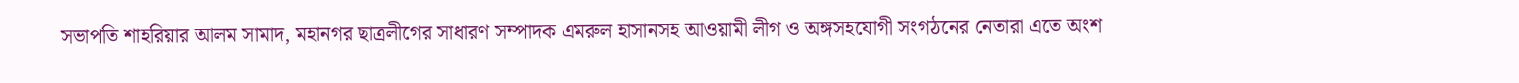সভাপতি শাহরিয়ার আলম সামাদ, মহানগর ছাত্রলীগের সাধারণ সম্পাদক এমরুল হাসানসহ আওয়ামী লীগ ও অঙ্গসহযোগী সংগঠনের নেতারা এতে অংশ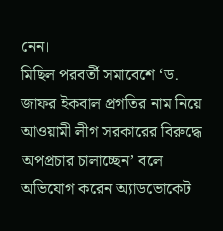নেন।
মিছিল পরবর্তী সমাবেশে ‘ড. জাফর ইকবাল প্রগতির নাম নিয়ে আওয়ামী লীগ সরকারের বিরুদ্ধে অপপ্রচার চালাচ্ছেন’ বলে অভিযোগ করেন অ্যাডভোকেট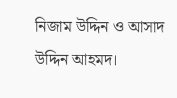নিজাম উদ্দিন ও আসাদ উদ্দিন আহমদ।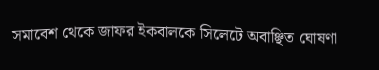সমাবেশ থেকে জাফর ইকবালকে সিলেটে অবাঞ্ছিত ঘোষণা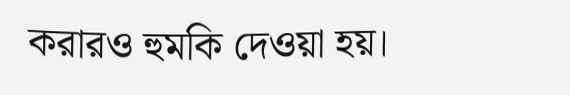করারও হুমকি দেওয়া হয়।